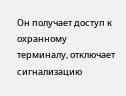Он получает доступ к охранному терминалу, отключает сигнализацию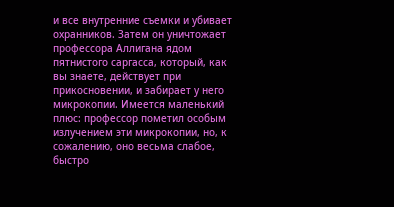и все внутренние съемки и убивает охранников. Затем он уничтожает профессора Аллигана ядом пятнистого саргасса, который, как вы знаете, действует при прикосновении, и забирает у него микрокопии. Имеется маленький плюс: профессор пометил особым излучением эти микрокопии, но, к сожалению, оно весьма слабое, быстро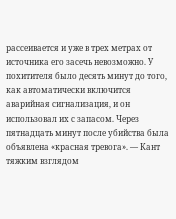рассеивается и уже в трех метрах от источника его засечь невозможно. У похитителя было десять минут до того, как автоматически включится аварийная сигнализация, и он использовал их с запасом. Через пятнадцать минут после убийства была объявлена «красная тревога». — Кант тяжким взглядом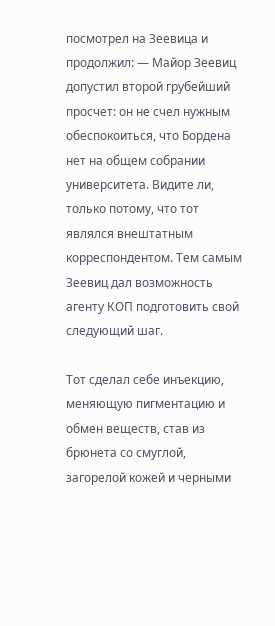посмотрел на Зеевица и продолжил: — Майор Зеевиц допустил второй грубейший просчет: он не счел нужным обеспокоиться, что Бордена нет на общем собрании университета. Видите ли, только потому, что тот являлся внештатным корреспондентом. Тем самым Зеевиц дал возможность агенту КОП подготовить свой следующий шаг.

Тот сделал себе инъекцию, меняющую пигментацию и обмен веществ, став из брюнета со смуглой, загорелой кожей и черными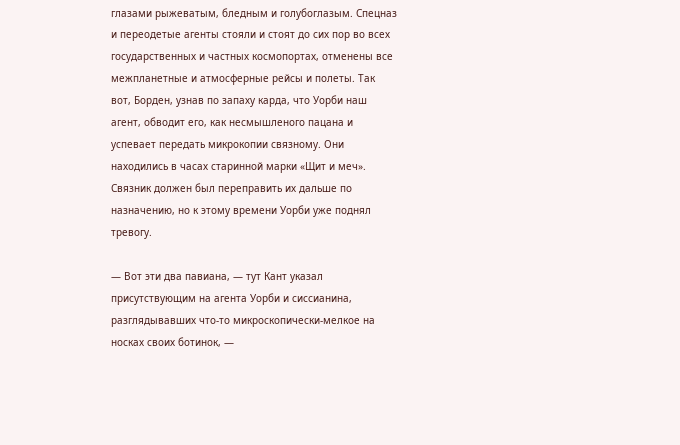глазами рыжеватым, бледным и голубоглазым. Спецназ и переодетые агенты стояли и стоят до сих пор во всех государственных и частных космопортах, отменены все межпланетные и атмосферные рейсы и полеты. Так вот, Борден, узнав по запаху карда, что Уорби наш агент, обводит его, как несмышленого пацана и успевает передать микрокопии связному. Они находились в часах старинной марки «Щит и меч». Связник должен был переправить их дальше по назначению, но к этому времени Уорби уже поднял тревогу.

— Вот эти два павиана, — тут Кант указал присутствующим на агента Уорби и сиссианина, разглядывавших что-то микроскопически-мелкое на носках своих ботинок, —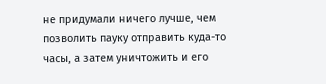не придумали ничего лучше, чем позволить пауку отправить куда-то часы, а затем уничтожить и его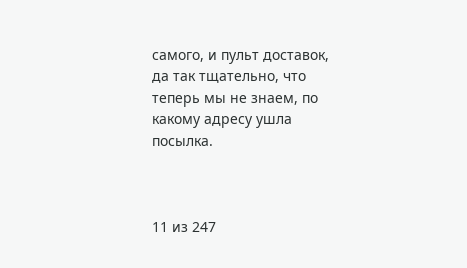самого, и пульт доставок, да так тщательно, что теперь мы не знаем, по какому адресу ушла посылка.



11 из 247